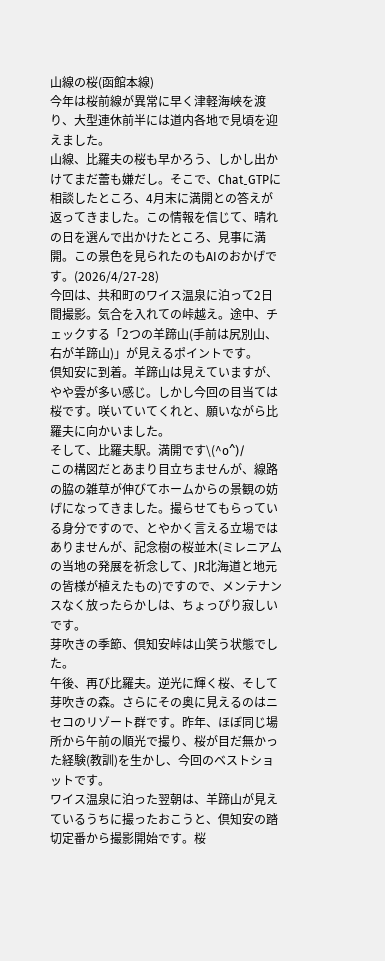山線の桜(函館本線)
今年は桜前線が異常に早く津軽海峡を渡り、大型連休前半には道内各地で見頃を迎えました。
山線、比羅夫の桜も早かろう、しかし出かけてまだ蕾も嫌だし。そこで、Chat₋GTPに相談したところ、4月末に満開との答えが返ってきました。この情報を信じて、晴れの日を選んで出かけたところ、見事に満開。この景色を見られたのもAIのおかげです。(2026/4/27-28)
今回は、共和町のワイス温泉に泊って2日間撮影。気合を入れての峠越え。途中、チェックする「2つの羊蹄山(手前は尻別山、右が羊蹄山)」が見えるポイントです。
倶知安に到着。羊蹄山は見えていますが、やや雲が多い感じ。しかし今回の目当ては桜です。咲いていてくれと、願いながら比羅夫に向かいました。
そして、比羅夫駅。満開です\(^o^)/
この構図だとあまり目立ちませんが、線路の脇の雑草が伸びてホームからの景観の妨げになってきました。撮らせてもらっている身分ですので、とやかく言える立場ではありませんが、記念樹の桜並木(ミレニアムの当地の発展を祈念して、JR北海道と地元の皆様が植えたもの)ですので、メンテナンスなく放ったらかしは、ちょっぴり寂しいです。
芽吹きの季節、倶知安峠は山笑う状態でした。
午後、再び比羅夫。逆光に輝く桜、そして芽吹きの森。さらにその奥に見えるのはニセコのリゾート群です。昨年、ほぼ同じ場所から午前の順光で撮り、桜が目だ無かった経験(教訓)を生かし、今回のベストショットです。
ワイス温泉に泊った翌朝は、羊蹄山が見えているうちに撮ったおこうと、倶知安の踏切定番から撮影開始です。桜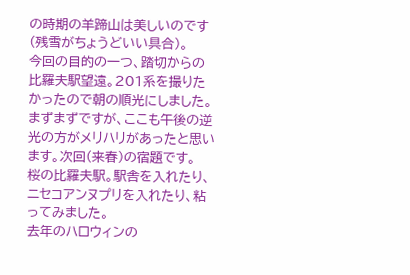の時期の羊蹄山は美しいのです(残雪がちょうどいい具合)。
今回の目的の一つ、踏切からの比羅夫駅望遠。201系を撮りたかったので朝の順光にしました。まずまずですが、ここも午後の逆光の方がメリハリがあったと思います。次回(来春)の宿題です。
桜の比羅夫駅。駅舎を入れたり、ニセコアンヌプリを入れたり、粘ってみました。
去年のハロウィンの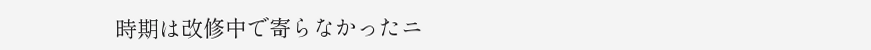時期は改修中で寄らなかったニ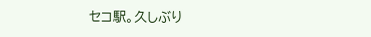セコ駅。久しぶり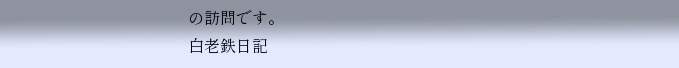の訪問です。
白老鉄日記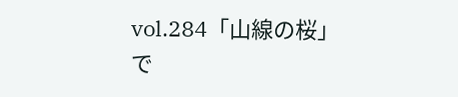vol.284「山線の桜」で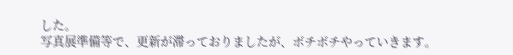した。
写真展準備等で、更新が滞っておりましたが、ボチボチやっていきます。